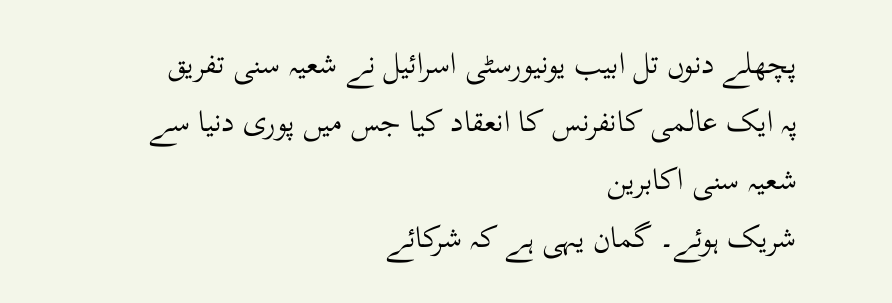پچھلے دنوں تل ابیب یونیورسٹی اسرائیل نے شعیہ سنی تفریق
پہ ایک عالمی کانفرنس کا انعقاد کیا جس میں پوری دنیا سے شعیہ سنی اکابرین
شریک ہوئے۔ گمان یہی ہے کہ شرکائے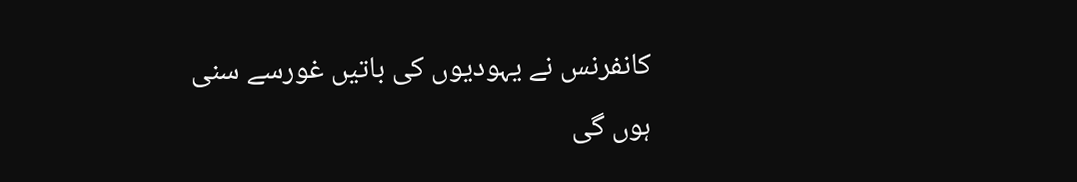کانفرنس نے یہودیوں کی باتیں غورسے سنی
ہوں گی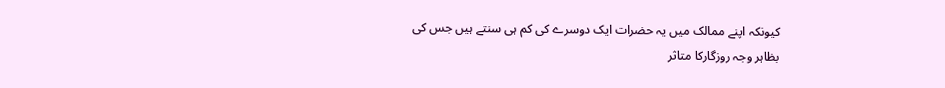کیونکہ اپنے ممالک میں یہ حضرات ایک دوسرے کی کم ہی سنتے ہیں جس کی
بظاہر وجہ روزگارکا متاثر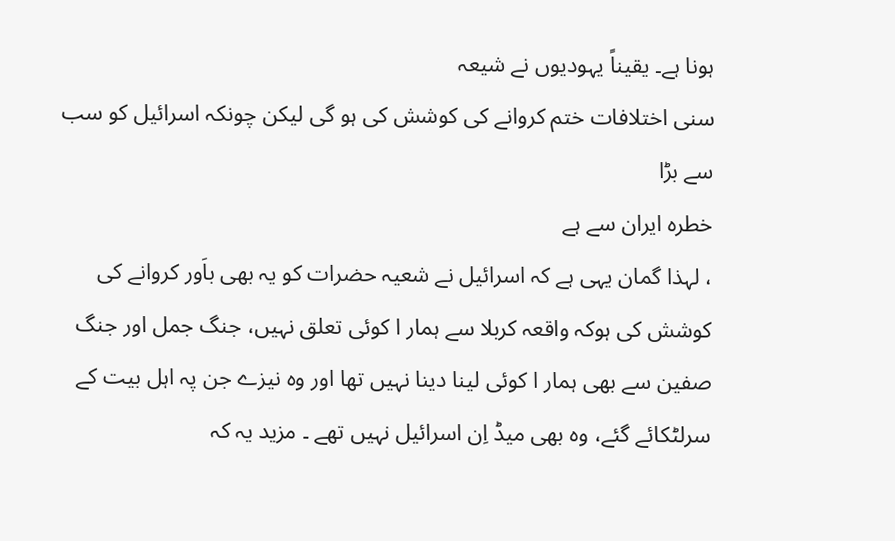ہونا ہے۔ یقیناً یہودیوں نے شیعہ
سنی اختلافات ختم کروانے کی کوشش کی ہو گی لیکن چونکہ اسرائیل کو سب سے بڑا
خطرہ ایران سے ہے
، لہذا گمان یہی ہے کہ اسرائیل نے شعیہ حضرات کو یہ بھی باَور کروانے کی کوشش کی ہوکہ واقعہ کربلا سے ہمار ا کوئی تعلق نہیں، جنگ جمل اور جنگ صفین سے بھی ہمار ا کوئی لینا دینا نہیں تھا اور وہ نیزے جن پہ اہل بیت کے سرلٹکائے گئے، وہ بھی میڈ اِن اسرائیل نہیں تھے ۔ مزید یہ کہ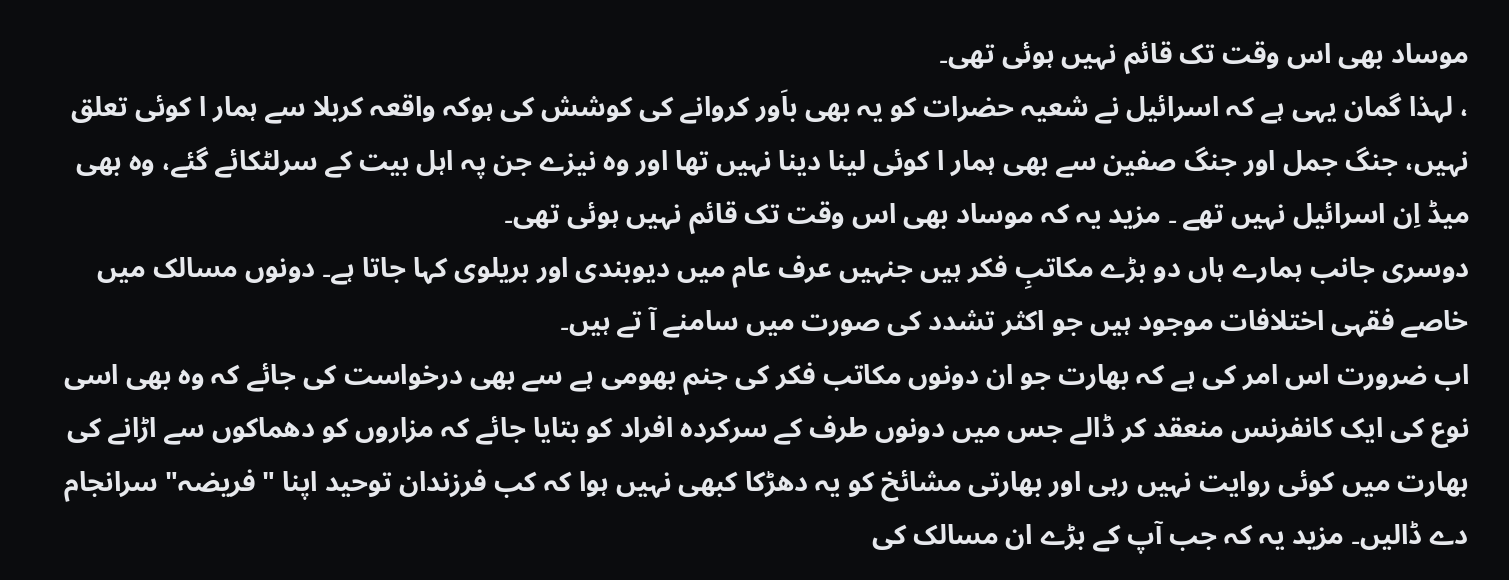موساد بھی اس وقت تک قائم نہیں ہوئی تھی۔
، لہذا گمان یہی ہے کہ اسرائیل نے شعیہ حضرات کو یہ بھی باَور کروانے کی کوشش کی ہوکہ واقعہ کربلا سے ہمار ا کوئی تعلق نہیں، جنگ جمل اور جنگ صفین سے بھی ہمار ا کوئی لینا دینا نہیں تھا اور وہ نیزے جن پہ اہل بیت کے سرلٹکائے گئے، وہ بھی میڈ اِن اسرائیل نہیں تھے ۔ مزید یہ کہ موساد بھی اس وقت تک قائم نہیں ہوئی تھی۔
دوسری جانب ہمارے ہاں دو بڑے مکاتبِ فکر ہیں جنہیں عرف عام میں دیوبندی اور بریلوی کہا جاتا ہے۔ دونوں مسالک میں خاصے فقہی اختلافات موجود ہیں جو اکثر تشدد کی صورت میں سامنے آ تے ہیں۔
اب ضرورت اس امر کی ہے کہ بھارت جو ان دونوں مکاتب فکر کی جنم بھومی ہے سے بھی درخواست کی جائے کہ وہ بھی اسی نوع کی ایک کانفرنس منعقد کر ڈالے جس میں دونوں طرف کے سرکردہ افراد کو بتایا جائے کہ مزاروں کو دھماکوں سے اڑانے کی بھارت میں کوئی روایت نہیں رہی اور بھارتی مشائخ کو یہ دھڑکا کبھی نہیں ہوا کہ کب فرزندان توحید اپنا "فریضہ" سرانجام دے ڈالیں۔ مزید یہ کہ جب آپ کے بڑے ان مسالک کی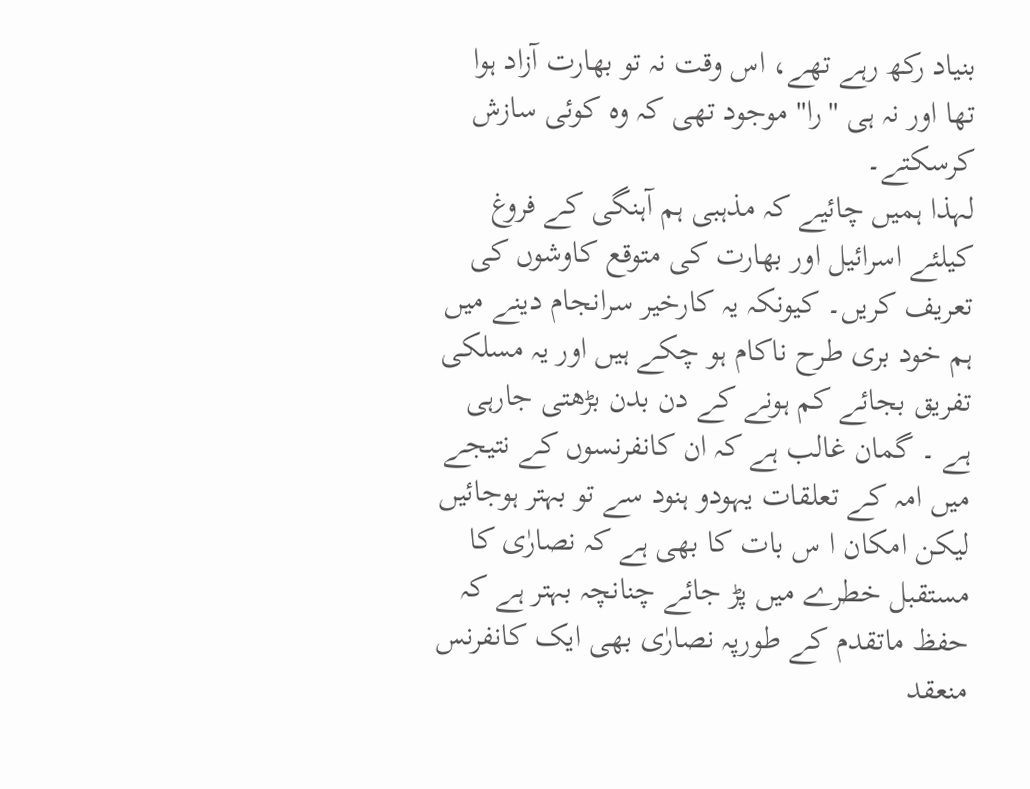بنیاد رکھ رہے تھے، اس وقت نہ تو بھارت آزاد ہوا تھا اور نہ ہی "را" موجود تھی کہ وہ کوئی سازش کرسکتے۔
لہذا ہمیں چائیے کہ مذہبی ہم آہنگی کے فروغ کیلئے اسرائیل اور بھارت کی متوقع کاوشوں کی تعریف کریں۔ کیونکہ یہ کارخیر سرانجام دینے میں ہم خود بری طرح ناکام ہو چکے ہیں اور یہ مسلکی تفریق بجائے کم ہونے کے دن بدن بڑھتی جارہی ہے ۔ گمان غالب ہے کہ ان کانفرنسوں کے نتیجے میں امہ کے تعلقات یہودو ہنود سے تو بہتر ہوجائیں لیکن امکان ا س بات کا بھی ہے کہ نصارٰی کا مستقبل خطرے میں پڑ جائے چنانچہ بہتر ہے کہ حفظ ماتقدم کے طورپہ نصارٰی بھی ایک کانفرنس منعقد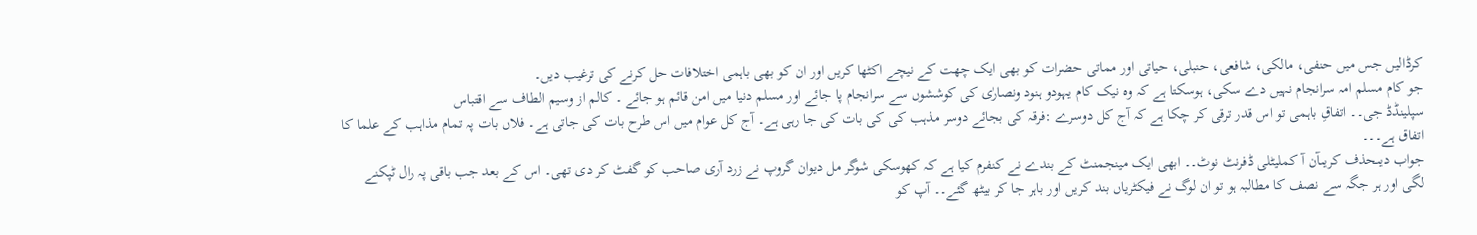کرڈالیں جس میں حنفی، مالکی، شافعی، حنبلی، حیاتی اور مماتی حضرات کو بھی ایک چھت کے نیچے اکٹھا کریں اور ان کو بھی باہمی اختلافات حل کرنے کی ترغیب دیں۔
جو کام مسلم امہ سرانجام نہیں دے سکی، ہوسکتا ہے کہ وہ نیک کام یہودو ہنود ونصارٰی کی کوششوں سے سرانجام پا جائے اور مسلم دنیا میں امن قائم ہو جائے ۔ کالم از وسیم الطاف سے اقتباس
سپلینڈڈ جی۔۔ اتفاقِ باہمی تو اس قدر ترقی کر چکا ہے کہ آج کل دوسرے :فرقہ کی بجائے دوسر مذہب کی کی بات کی جا رہی ہے۔ آج کل عوام میں اس طرح بات کی جاتی ہے۔ فلاں بات پہ تمام مذاہب کے علما کا اتفاق ہے۔۔۔
جواب دیںحذف کریںآن آ کملیٹلی ڈفرنٹ نوٹ۔۔ ابھی ایک مینجمنٹ کے بندے نے کنفرم کیا ہے کہ کھوسکی شوگر مل دیوان گروپ نے زرد آری صاحب کو گفٹ کر دی تھی۔ اس کے بعد جب باقی پہ رال ٹپکنے لگی اور ہر جگہ سے نصف کا مطالبہ ہو تو ان لوگ نے فیکٹریاں بند کریں اور باہر جا کر بیٹھ گئے۔۔ آپ کو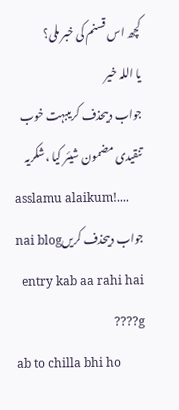کچھ اس قسنم کی خبر ملی؟
یا اللہ خیر
جواب دیںحذف کریںبہت خوب تنقیدی مضمون شیئر کیا ،شکریہ
asslamu alaikum!....
جواب دیںحذف کریںnai blog entry kab aa rahi hai g????
ab to chilla bhi ho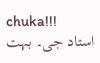chuka!!!
استاد جی۔ بہت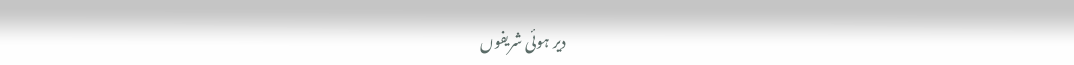دیر ہوئی شریفوں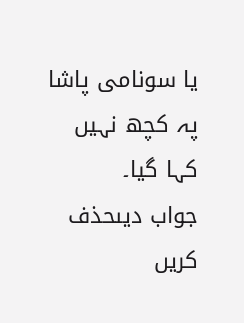یا سونامی پاشا پہ کچھ نہیں کہا گیا۔
جواب دیںحذف کریں